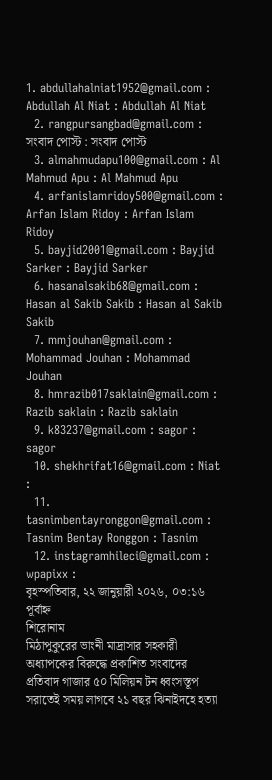1. abdullahalniat1952@gmail.com : Abdullah Al Niat : Abdullah Al Niat
  2. rangpursangbad@gmail.com : সংবাদ পোস্ট : সংবাদ পোস্ট
  3. almahmudapu100@gmail.com : Al Mahmud Apu : Al Mahmud Apu
  4. arfanislamridoy500@gmail.com : Arfan Islam Ridoy : Arfan Islam Ridoy
  5. bayjid2001@gmail.com : Bayjid Sarker : Bayjid Sarker
  6. hasanalsakib68@gmail.com : Hasan al Sakib Sakib : Hasan al Sakib Sakib
  7. mmjouhan@gmail.com : Mohammad Jouhan : Mohammad Jouhan
  8. hmrazib017saklain@gmail.com : Razib saklain : Razib saklain
  9. k83237@gmail.com : sagor : sagor
  10. shekhrifat16@gmail.com : Niat :
  11. tasnimbentayronggon@gmail.com : Tasnim Bentay Ronggon : Tasnim
  12. instagramhileci@gmail.com : wpapixx :
বৃহস্পতিবার, ২২ জানুয়ারী ২০২৬, ০৩:১৬ পূর্বাহ্ন
শিরোনাম
মিঠাপুকুরের ভাংনী মাদ্রাসার সহকারী অধ্যাপকের বিরুদ্ধে প্রকাশিত সংবাদের প্রতিবাদ গাজার ৫০ মিলিয়ন টন ধ্বংসস্তূপ সরাতেই সময় লাগবে ২১ বছর ঝিনাইদহে হত্যা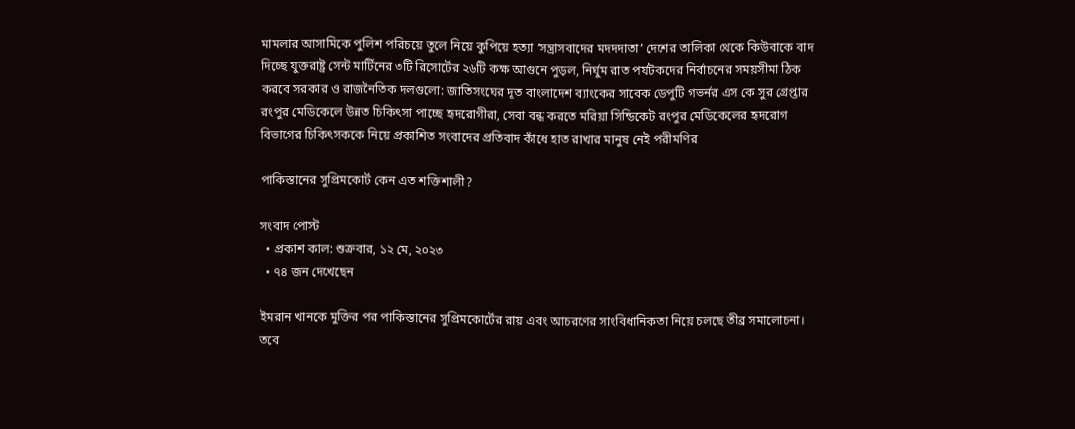মামলার আসামিকে পুলিশ পরিচয়ে তুলে নিয়ে কুপিয়ে হত্যা ‘সন্ত্রাসবাদের মদদদাতা’ দেশের তালিকা থেকে কিউবাকে বাদ দিচ্ছে যুক্তরাষ্ট্র সেন্ট মার্টিনের ৩টি রিসোর্টের ২৬টি কক্ষ আগুনে পুড়ল, নির্ঘুম রাত পর্যটকদের নির্বাচনের সময়সীমা ঠিক করবে সরকার ও রাজনৈতিক দলগুলো: জাতিসংঘের দূত বাংলাদেশ ব্যাংকের সাবেক ডেপুটি গভর্নর এস কে সুর গ্রেপ্তার রংপুর মেডিকেলে উন্নত চিকিৎসা পাচ্ছে হৃদরোগীরা, সেবা বন্ধ করতে মরিয়া সিন্ডিকেট রংপুর মেডিকেলের হৃদরোগ বিভাগের চিকিৎসককে নিয়ে প্রকাশিত সংবাদের প্রতিবাদ কাঁধে হাত রাখার মানুষ নেই পরীমণির

পাকিস্তানের সুপ্রিমকোর্ট কেন এত শক্তিশালী?

সংবাদ পোস্ট
  • প্রকাশ কাল: শুক্রবার, ১২ মে, ২০২৩
  • ৭৪ জন দেখেছেন

ইমরান খানকে মুক্তির পর পাকিস্তানের সুপ্রিমকোর্টের রায় এবং আচরণের সাংবিধানিকতা নিয়ে চলছে তীব্র সমালোচনা। তবে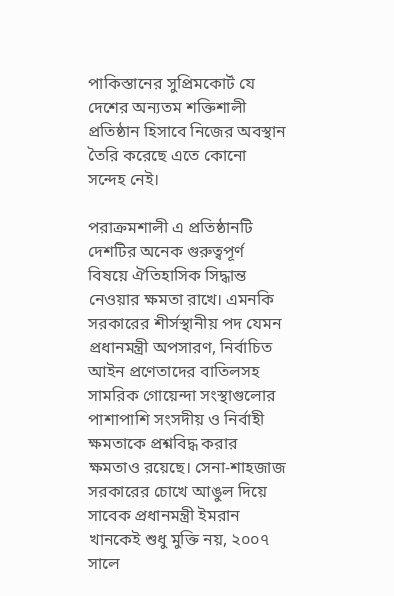পাকিস্তানের সুপ্রিমকোর্ট যে দেশের অন্যতম শক্তিশালী প্রতিষ্ঠান হিসাবে নিজের অবস্থান তৈরি করেছে এতে কোনো সন্দেহ নেই।

পরাক্রমশালী এ প্রতিষ্ঠানটি দেশটির অনেক গুরুত্বপূর্ণ বিষয়ে ঐতিহাসিক সিদ্ধান্ত নেওয়ার ক্ষমতা রাখে। এমনকি সরকারের শীর্সস্থানীয় পদ যেমন প্রধানমন্ত্রী অপসারণ, নির্বাচিত আইন প্রণেতাদের বাতিলসহ সামরিক গোয়েন্দা সংস্থাগুলোর পাশাপাশি সংসদীয় ও নির্বাহী ক্ষমতাকে প্রশ্নবিদ্ধ করার ক্ষমতাও রয়েছে। সেনা-শাহজাজ সরকারের চোখে আঙুল দিয়ে সাবেক প্রধানমন্ত্রী ইমরান খানকেই শুধু মুক্তি নয়, ২০০৭ সালে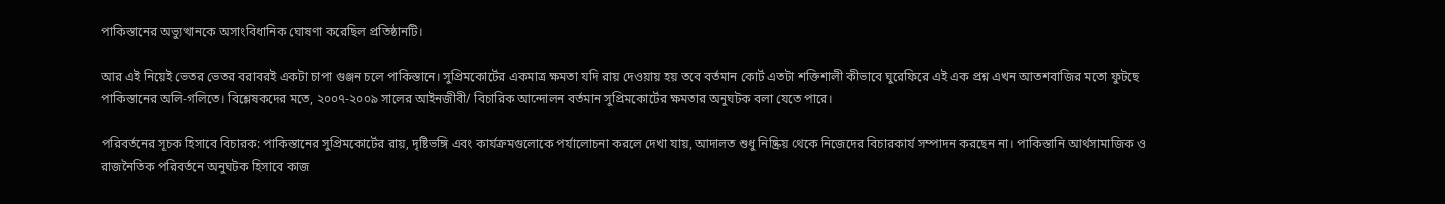পাকিস্তানের অভ্যুত্থানকে অসাংবিধানিক ঘোষণা করেছিল প্রতিষ্ঠানটি।

আর এই নিয়েই ভেতর ভেতর বরাবরই একটা চাপা গুঞ্জন চলে পাকিস্তানে। সুপ্রিমকোর্টের একমাত্র ক্ষমতা যদি রায় দেওয়ায় হয় তবে বর্তমান কোর্ট এতটা শক্তিশালী কীভাবে ঘুরেফিরে এই এক প্রশ্ন এখন আতশবাজির মতো ফুটছে পাকিস্তানের অলি-গলিতে। বিশ্লেষকদের মতে, ২০০৭-২০০৯ সালের আইনজীবী/ বিচারিক আন্দোলন বর্তমান সুপ্রিমকোর্টের ক্ষমতার অনুঘটক বলা যেতে পারে।

পরিবর্তনের সূচক হিসাবে বিচারক: পাকিস্তানের সুপ্রিমকোর্টের রায়, দৃষ্টিভঙ্গি এবং কার্যক্রমগুলোকে পর্যালোচনা করলে দেখা যায়, আদালত শুধু নিষ্ক্রিয় থেকে নিজেদের বিচারকার্য সম্পাদন করছেন না। পাকিস্তানি আর্থসামাজিক ও রাজনৈতিক পরিবর্তনে অনুঘটক হিসাবে কাজ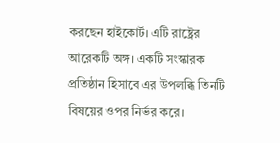করছেন হাইকোর্ট। এটি রাষ্ট্রের আরেকটি অঙ্গ। একটি সংস্কারক প্রতিষ্ঠান হিসাবে এর উপলব্ধি তিনটি বিষয়ের ওপর নির্ভর করে।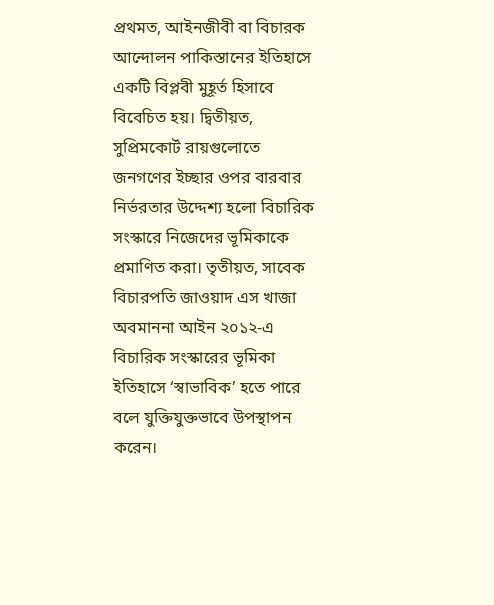প্রথমত, আইনজীবী বা বিচারক আন্দোলন পাকিস্তানের ইতিহাসে একটি বিপ্লবী মুহূর্ত হিসাবে বিবেচিত হয়। দ্বিতীয়ত, সুপ্রিমকোর্ট রায়গুলোতে জনগণের ইচ্ছার ওপর বারবার নির্ভরতার উদ্দেশ্য হলো বিচারিক সংস্কারে নিজেদের ভূমিকাকে প্রমাণিত করা। তৃতীয়ত, সাবেক বিচারপতি জাওয়াদ এস খাজা অবমাননা আইন ২০১২-এ বিচারিক সংস্কারের ভূমিকা ইতিহাসে ‘স্বাভাবিক’ হতে পারে বলে যুক্তিযুক্তভাবে উপস্থাপন করেন।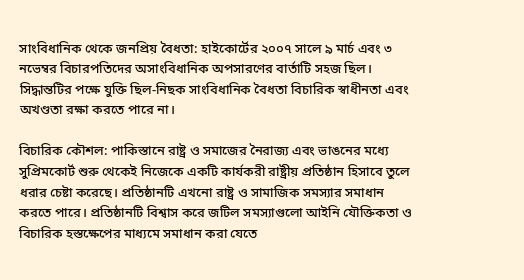সাংবিধানিক থেকে জনপ্রিয় বৈধতা: হাইকোর্টের ২০০৭ সালে ৯ মার্চ এবং ৩ নভেম্বর বিচারপতিদের অসাংবিধানিক অপসারণের বার্তাটি সহজ ছিল। সিদ্ধান্তটির পক্ষে যুক্তি ছিল-নিছক সাংবিধানিক বৈধতা বিচারিক স্বাধীনতা এবং অখণ্ডতা রক্ষা করতে পারে না।

বিচারিক কৌশল: পাকিস্তানে রাষ্ট্র ও সমাজের নৈরাজ্য এবং ভাঙনের মধ্যে সুপ্রিমকোর্ট শুরু থেকেই নিজেকে একটি কার্যকরী রাষ্ট্রীয় প্রতিষ্ঠান হিসাবে তুলে ধরার চেষ্টা করেছে। প্রতিষ্ঠানটি এখনো রাষ্ট্র ও সামাজিক সমস্যার সমাধান করতে পারে। প্রতিষ্ঠানটি বিশ্বাস করে জটিল সমস্যাগুলো আইনি যৌক্তিকতা ও বিচারিক হস্তক্ষেপের মাধ্যমে সমাধান করা যেতে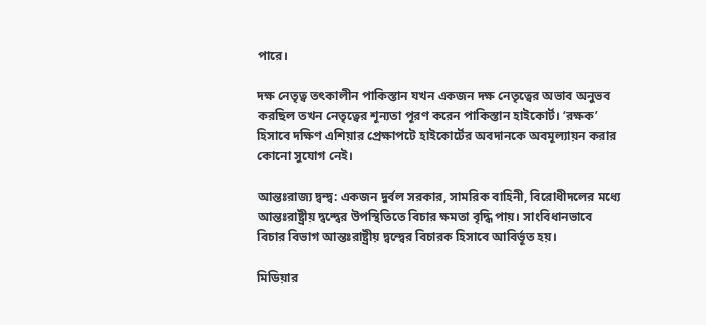পারে।

দক্ষ নেতৃত্ব তৎকালীন পাকিস্তান যখন একজন দক্ষ নেতৃত্বের অভাব অনুভব করছিল তখন নেতৃত্বের শূন্যতা পূরণ করেন পাকিস্তান হাইকোর্ট। ‘রক্ষক’ হিসাবে দক্ষিণ এশিয়ার প্রেক্ষাপটে হাইকোর্টের অবদানকে অবমূল্যায়ন করার কোনো সুযোগ নেই।

আন্তঃরাজ্য দ্বন্দ্ব: একজন দুর্বল সরকার, সামরিক বাহিনী, বিরোধীদলের মধ্যে আন্তঃরাষ্ট্রীয় দ্বন্দ্বের উপস্থিতিতে বিচার ক্ষমতা বৃদ্ধি পায়। সাংবিধানভাবে বিচার বিভাগ আন্তঃরাষ্ট্রীয় দ্বন্দ্বের বিচারক হিসাবে আবির্ভূত হয়।

মিডিয়ার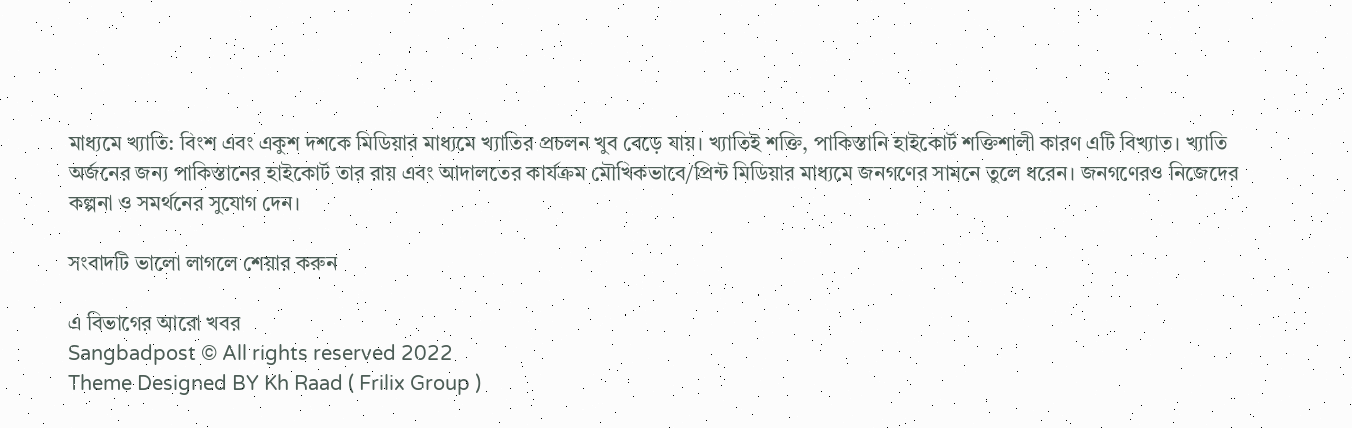মাধ্যমে খ্যাতি: বিংশ এবং একুশ দশকে মিডিয়ার মাধ্যমে খ্যাতির প্রচলন খুব বেড়ে যায়। খ্যাতিই শক্তি, পাকিস্তানি হাইকোর্ট শক্তিশালী কারণ এটি বিখ্যাত। খ্যাতি অর্জনের জন্য পাকিস্তানের হাইকোর্ট তার রায় এবং আদালতের কার্যক্রম মৌখিকভাবে/প্রিন্ট মিডিয়ার মাধ্যমে জনগণের সামনে তুলে ধরেন। জনগণেরও নিজেদের কল্পনা ও সমর্থনের সুযোগ দেন।

সংবাদটি ভালো লাগলে শেয়ার করুন

এ বিভাগের আরো খবর
Sangbadpost © All rights reserved 2022
Theme Designed BY Kh Raad ( Frilix Group )